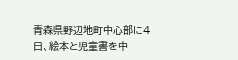青森県野辺地町中心部に4日、絵本と児童書を中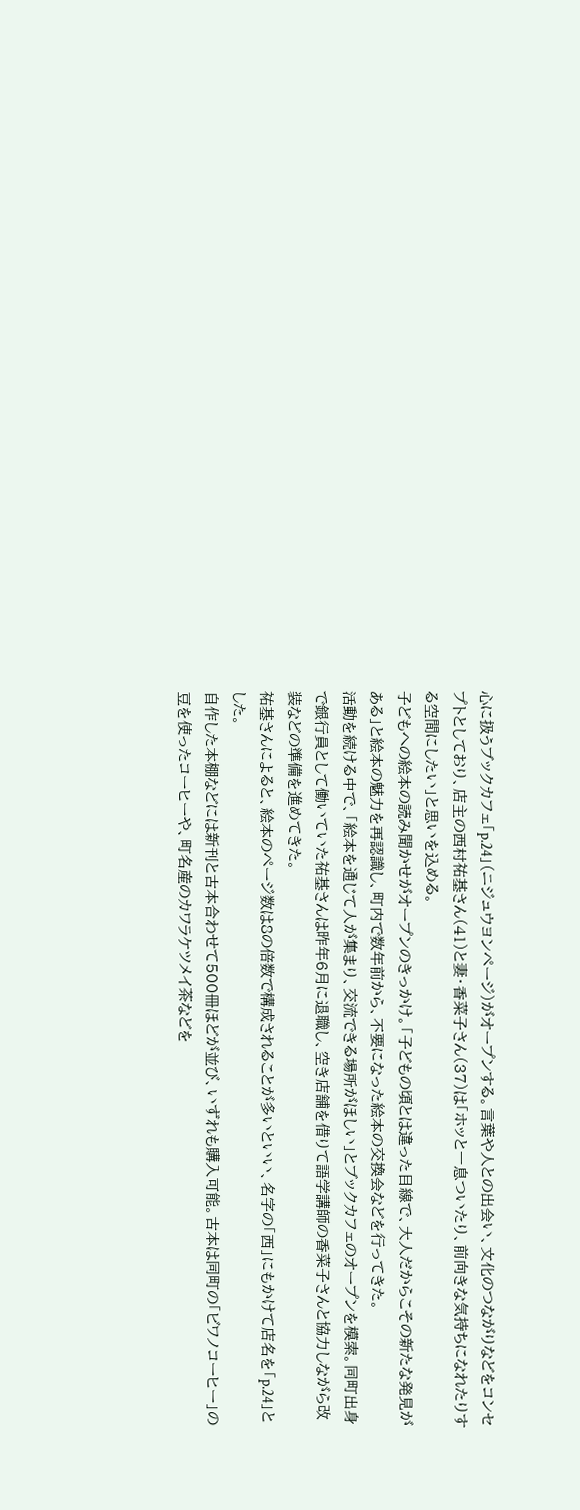心に扱うブックカフェ「p.24」(ニジュウヨンページ)がオープンする。言葉や人との出会い、文化のつながりなどをコンセプトとしており、店主の西村祐基さん(41)と妻・香菜子さん(37)は「ホッと一息ついたり、前向きな気持ちになれたりする空間にしたい」と思いを込める。
子どもへの絵本の読み聞かせがオープンのきっかけ。「子どもの頃とは違った目線で、大人だからこその新たな発見がある」と絵本の魅力を再認識し、町内で数年前から、不要になった絵本の交換会などを行ってきた。
活動を続ける中で、「絵本を通じて人が集まり、交流できる場所がほしい」とブックカフェのオープンを模索。同町出身で銀行員として働いていた祐基さんは昨年6月に退職し、空き店舗を借りて語学講師の香菜子さんと協力しながら改装などの準備を進めてきた。
祐基さんによると、絵本のページ数は8の倍数で構成されることが多いといい、名字の「西」にもかけて店名を「p.24」とした。
自作した本棚などには新刊と古本合わせて500冊ほどが並び、いずれも購入可能。古本は同町の「ビワノコーヒー」の豆を使ったコーヒーや、町名産のカワラケツメイ茶などを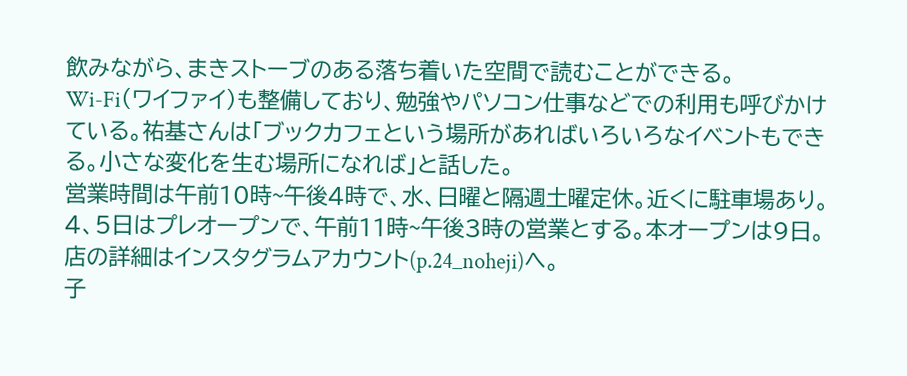飲みながら、まきストーブのある落ち着いた空間で読むことができる。
Wi-Fi(ワイファイ)も整備しており、勉強やパソコン仕事などでの利用も呼びかけている。祐基さんは「ブックカフェという場所があればいろいろなイベントもできる。小さな変化を生む場所になれば」と話した。
営業時間は午前10時~午後4時で、水、日曜と隔週土曜定休。近くに駐車場あり。4、5日はプレオープンで、午前11時~午後3時の営業とする。本オープンは9日。店の詳細はインスタグラムアカウント(p.24_noheji)へ。
子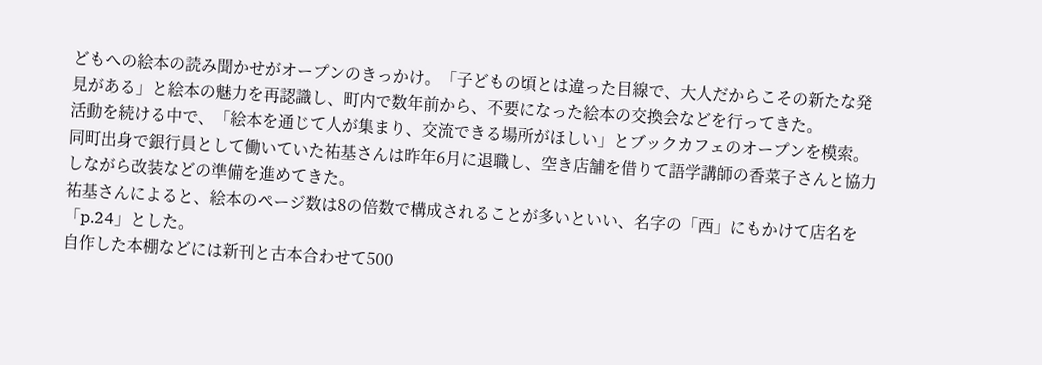どもへの絵本の読み聞かせがオープンのきっかけ。「子どもの頃とは違った目線で、大人だからこその新たな発見がある」と絵本の魅力を再認識し、町内で数年前から、不要になった絵本の交換会などを行ってきた。
活動を続ける中で、「絵本を通じて人が集まり、交流できる場所がほしい」とブックカフェのオープンを模索。同町出身で銀行員として働いていた祐基さんは昨年6月に退職し、空き店舗を借りて語学講師の香菜子さんと協力しながら改装などの準備を進めてきた。
祐基さんによると、絵本のページ数は8の倍数で構成されることが多いといい、名字の「西」にもかけて店名を「p.24」とした。
自作した本棚などには新刊と古本合わせて500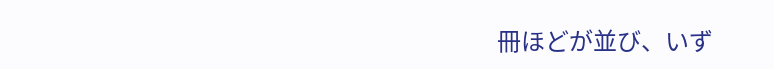冊ほどが並び、いず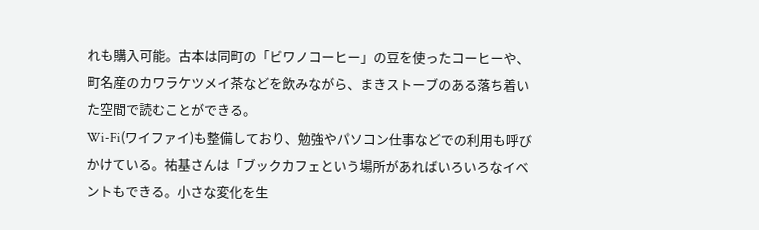れも購入可能。古本は同町の「ビワノコーヒー」の豆を使ったコーヒーや、町名産のカワラケツメイ茶などを飲みながら、まきストーブのある落ち着いた空間で読むことができる。
Wi-Fi(ワイファイ)も整備しており、勉強やパソコン仕事などでの利用も呼びかけている。祐基さんは「ブックカフェという場所があればいろいろなイベントもできる。小さな変化を生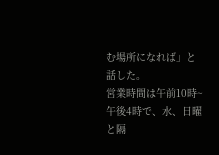む場所になれば」と話した。
営業時間は午前10時~午後4時で、水、日曜と隔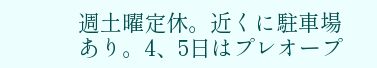週土曜定休。近くに駐車場あり。4、5日はプレオープ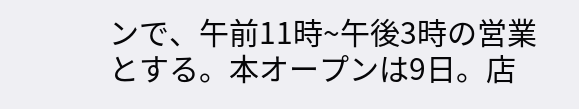ンで、午前11時~午後3時の営業とする。本オープンは9日。店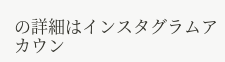の詳細はインスタグラムアカウン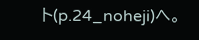ト(p.24_noheji)へ。